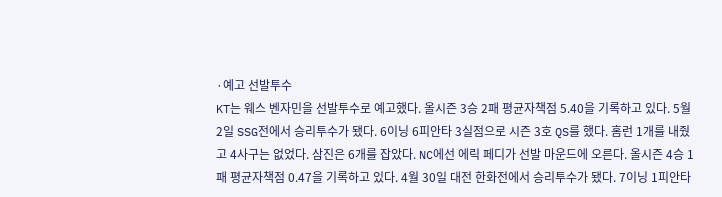·예고 선발투수
KT는 웨스 벤자민을 선발투수로 예고했다. 올시즌 3승 2패 평균자책점 5.40을 기록하고 있다. 5월 2일 SSG전에서 승리투수가 됐다. 6이닝 6피안타 3실점으로 시즌 3호 QS를 했다. 홈런 1개를 내줬고 4사구는 없었다. 삼진은 6개를 잡았다. NC에선 에릭 페디가 선발 마운드에 오른다. 올시즌 4승 1패 평균자책점 0.47을 기록하고 있다. 4월 30일 대전 한화전에서 승리투수가 됐다. 7이닝 1피안타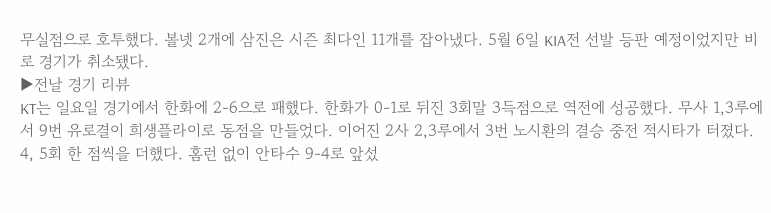무실점으로 호투했다. 볼넷 2개에 삼진은 시즌 최다인 11개를 잡아냈다. 5월 6일 KIA전 선발 등판 예정이었지만 비로 경기가 취소됐다.
▶전날 경기 리뷰
KT는 일요일 경기에서 한화에 2-6으로 패했다. 한화가 0-1로 뒤진 3회말 3득점으로 역전에 성공했다. 무사 1,3루에서 9번 유로결이 희생플라이로 동점을 만들었다. 이어진 2사 2,3루에서 3번 노시환의 결승 중전 적시타가 터졌다. 4, 5회 한 점씩을 더했다. 홈런 없이 안타수 9-4로 앞섰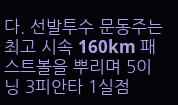다. 선발투수 문동주는 최고 시속 160km 패스트볼을 뿌리며 5이닝 3피안타 1실점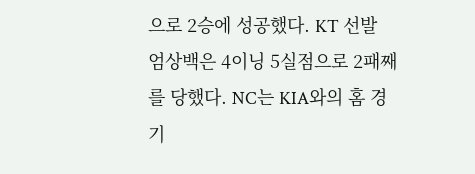으로 2승에 성공했다. KT 선발 엄상백은 4이닝 5실점으로 2패째를 당했다. NC는 KIA와의 홈 경기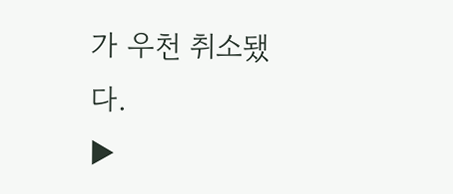가 우천 취소됐다.
▶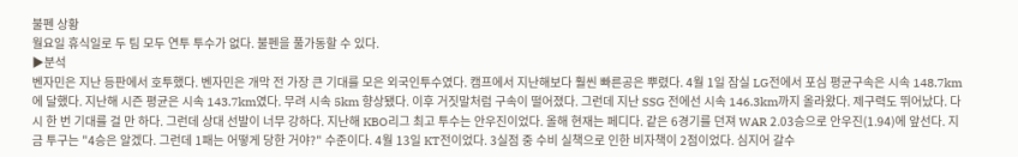불펜 상황
월요일 휴식일로 두 팀 모두 연투 투수가 없다. 불펜을 풀가동할 수 있다.
▶분석
벤자민은 지난 등판에서 호투했다. 벤자민은 개막 전 가장 큰 기대를 모은 외국인투수였다. 캠프에서 지난해보다 훨씬 빠른공은 뿌렸다. 4월 1일 잠실 LG전에서 포심 평균구속은 시속 148.7km에 달했다. 지난해 시즌 평균은 시속 143.7km였다. 무려 시속 5km 향상됐다. 이후 거짓말처럼 구속이 떨어졌다. 그런데 지난 SSG 전에선 시속 146.3km까지 올라왔다. 제구력도 뛰어났다. 다시 한 번 기대를 걸 만 하다. 그런데 상대 선발이 너무 강하다. 지난해 KBO리그 최고 투수는 안우진이었다. 올해 현재는 페디다. 같은 6경기를 던져 WAR 2.03승으로 안우진(1.94)에 앞선다. 지금 투구는 "4승은 알겠다. 그런데 1패는 어떻게 당한 거야?" 수준이다. 4월 13일 KT전이었다. 3실점 중 수비 실책으로 인한 비자책이 2점이었다. 심지어 갈수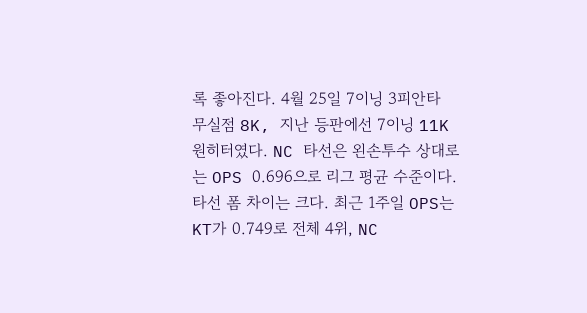록 좋아진다. 4월 25일 7이닝 3피안타 무실점 8K, 지난 등판에선 7이닝 11K 원히터였다. NC 타선은 왼손투수 상대로는 OPS 0.696으로 리그 평균 수준이다. 타선 폼 차이는 크다. 최근 1주일 OPS는 KT가 0.749로 전체 4위, NC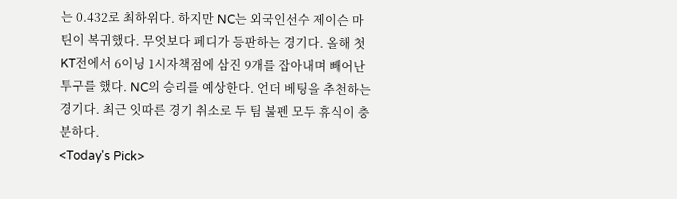는 0.432로 최하위다. 하지만 NC는 외국인선수 제이슨 마틴이 복귀했다. 무엇보다 페디가 등판하는 경기다. 올해 첫 KT전에서 6이닝 1시자책점에 삼진 9개를 잡아내며 빼어난 투구를 했다. NC의 승리를 예상한다. 언더 베팅을 추천하는 경기다. 최근 잇따른 경기 취소로 두 팀 불펜 모두 휴식이 충분하다.
<Today's Pick>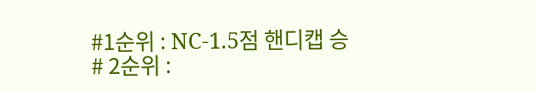#1순위 : NC-1.5점 핸디캡 승
# 2순위 :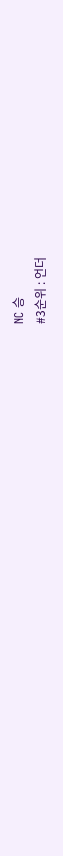NC 승
#3순위 : 언더